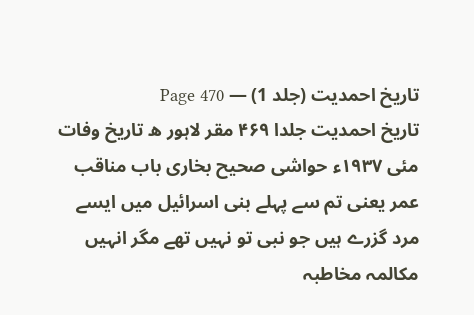تاریخ احمدیت (جلد 1) — Page 470
تاریخ احمدیت جلدا ۴۶۹ مقر لاہور ه تاریخ وفات مئی ۱۹۳۷ء حواشی صحیح بخاری باب مناقب عمر یعنی تم سے پہلے بنی اسرائیل میں ایسے مرد گزرے ہیں جو نبی تو نہیں تھے مگر انہیں مکالمہ مخاطبہ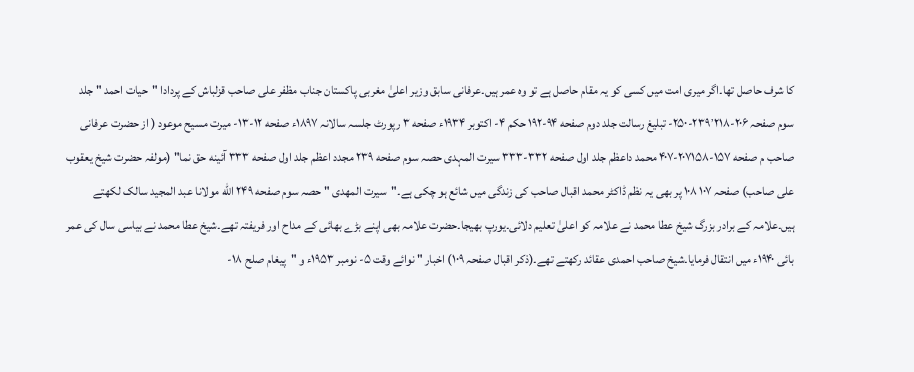کا شرف حاصل تھا۔اگر میری امت میں کسی کو یہ مقام حاصل ہے تو وہ عمر ہیں۔عرفانی سابق وزیر اعلیٰ مغربی پاکستان جناب مظفر علی صاحب قزلباش کے پردادا "حیات احمد " جلد سوم صفحہ ۲۰۶-۲۳۹٬۲۱۸-۲۵۰- تبلیغ رسالت جلد دوم صفحه ۹۴-۱۹۲ حکم ۴- اکتوبر ۱۹۳۴ء صفحه ۳ رپورٹ جلسہ سالانہ ۱۸۹۷ء صفحه ۱۲-۱۳- میرت مسیح موعود ( از حضرت عرفانی صاحب م صفحه ۱۵۷-۲۰۷۱۵۸-۴۰۷ محمد داعظم جلد اول صفحه ۳۳۲-۳۳۳ سیرت المہدی حصہ سوم صفحه ۲۳۹ مجدد اعظم جلد اول صفحه ۳۳۳ آئینه حق نما" (مولفہ حضرت شیخ یعقوب علی صاحب) صفحہ ۱۰۷ ۱۰۸ پر بھی یہ نظم ڈاکٹر محمد اقبال صاحب کی زندگی میں شائع ہو چکی ہے۔"سیرت المهدی " حصہ سوم صفحه ۲۴۹ الله مولانا عبد المجید سالک لکھتے ہیں۔علامہ کے برادر بزرگ شیخ عطا محمد نے علامہ کو اعلیٰ تعلیم دلائی۔یورپ بھیجا۔حضرت علامہ بھی اپنے بڑے بھائی کے مداح اور فریفتہ تھے۔شیخ عطا محمد نے بیاسی سال کی عمر بائی ۱۹۴۰ء میں انتقال فرمایا۔شیخ صاحب احمدی عقائد رکھتے تھے۔(ذکر اقبال صفحہ ۱۰۹) اخبار " نوائے وقت ۵- نومبر ۱۹۵۳ء و "پیغام صلح ۱۸-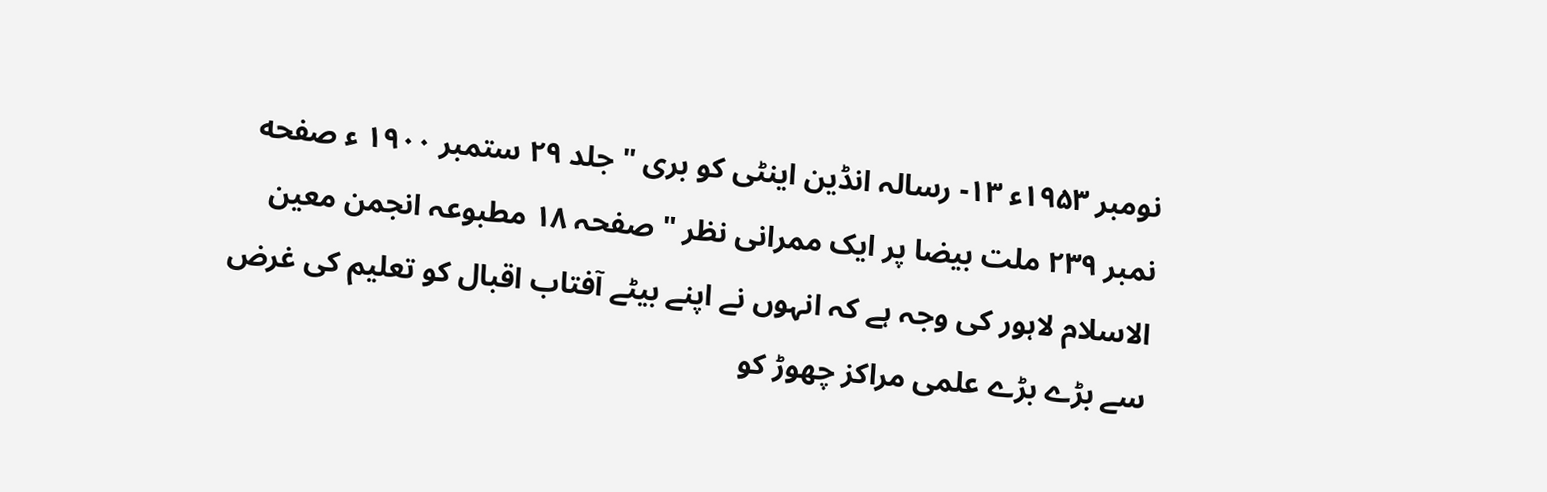نومبر ۱۹۵۳ء ۱۳- رسالہ انڈین اینٹی کو بری " جلد ۲۹ ستمبر ۱۹۰۰ ء صفحه نمبر ۲۳۹ ملت بیضا پر ایک ممرانی نظر " صفحہ ۱۸ مطبوعہ انجمن معین الاسلام لاہور کی وجہ ہے کہ انہوں نے اپنے بیٹے آفتاب اقبال کو تعلیم کی غرض سے بڑے بڑے علمی مراکز چھوڑ کو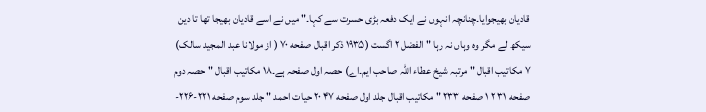قادیان بھیجوایا۔چنانچہ انہوں نے ایک دفعہ بڑی حسرت سے کہا۔" میں نے اسے قادیان بھیجا تھا تا دین سیکھ لے مگر وہ وہاں نہ رہا " الفضل ۲ اگست (۱۹۳۵ ذکر اقبال صفحه ۷۰ ( از مولانا عبد المجید سالک) ۷ مکاتیب اقبال " مرتبہ شیخ عطاء اللہ صاحب ایم۔اے) حصہ اول صفحہ ہے۔۱۸ مکاتیب اقبال " حصہ دوم صفحه ۳۱ ۲ ۱ صفحه ۲۳۳ " مکاتیب اقبال جلد اول صفحه ۴۷ ۲۰ حیات احمد " جلد سوم صفحه ۲۲۱-۲۲۶-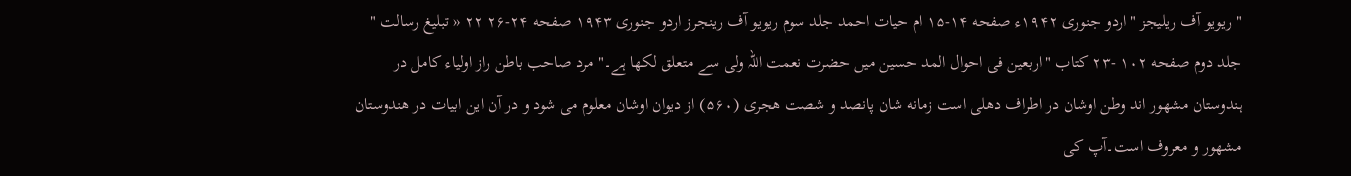" ریویو آف ریلیجز "اردو جنوری ۱۹۴۲ء صفحه ۱۴-۱۵ ام حیات احمد جلد سوم ریویو آف رینجرز اردو جنوری ۱۹۴۳ صفحه ۲۴-۲۶ ۲۲ « تبلیغ رسالت " جلد دوم صفحه ۱۰۲ -۲۳ کتاب "اربعین فی احوال المد حسین میں حضرت نعمت اللہ ولی سے متعلق لکھا ہے۔" مرد صاحب باطن راز اولیاء کامل در ہندوستان مشهور اند وطن اوشان در اطراف دهلی است زمانه شان پانصد و شصت هجری (۵۶۰) از دیوان اوشان معلوم می شود و در آن این ابیات در هندوستان مشهور و معروف است۔آپ کی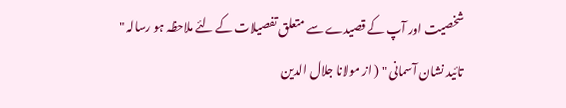شخصیت اور آپ کے قصیدے سے متعلق تفصیلات کے لئے ملاحظہ ہو رسالہ " تائید نشان آسمانی " ( از مولانا جلال الدین